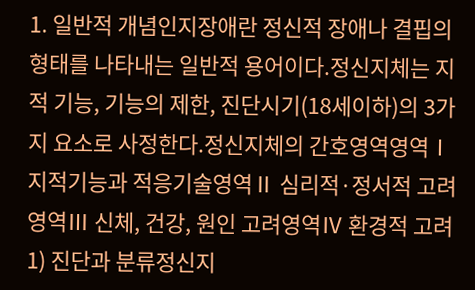1. 일반적 개념인지장애란 정신적 장애나 결핍의 형태를 나타내는 일반적 용어이다.정신지체는 지적 기능, 기능의 제한, 진단시기(18세이하)의 3가지 요소로 사정한다.정신지체의 간호영역영역Ⅰ 지적기능과 적응기술영역Ⅱ 심리적·정서적 고려영역Ⅲ 신체, 건강, 원인 고려영역Ⅳ 환경적 고려1) 진단과 분류정신지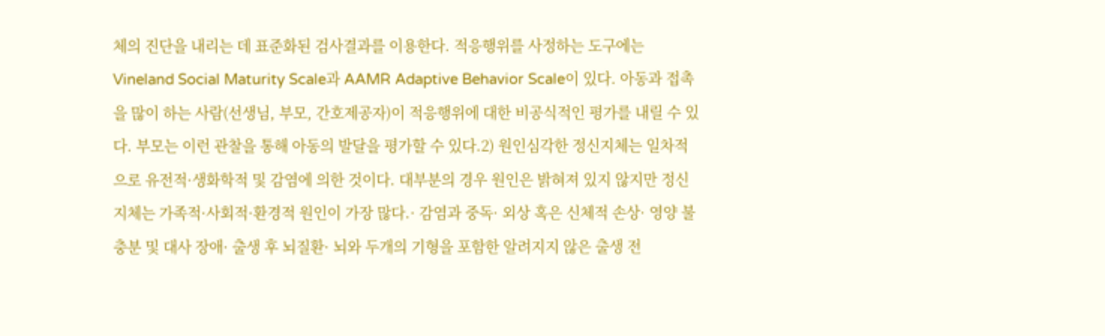체의 진단을 내리는 데 표준화된 검사결과를 이용한다. 적응행위를 사정하는 도구에는 Vineland Social Maturity Scale과 AAMR Adaptive Behavior Scale이 있다. 아동과 접촉을 많이 하는 사람(선생님, 부모, 간호제공자)이 적응행위에 대한 비공식적인 평가를 내릴 수 있다. 부모는 이런 관찰을 통해 아동의 발달을 평가할 수 있다.2) 원인심각한 정신지체는 일차적으로 유전적·생화학적 및 감염에 의한 것이다. 대부분의 경우 원인은 밝혀져 있지 않지만 정신지체는 가족적·사회적·환경적 원인이 가장 많다.· 감염과 중독· 외상 혹은 신체적 손상· 영양 불충분 및 대사 장애· 출생 후 뇌질환· 뇌와 두개의 기형을 포함한 알려지지 않은 출생 전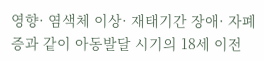영향· 염색체 이상· 재태기간 장애· 자폐증과 같이 아동발달 시기의 18세 이전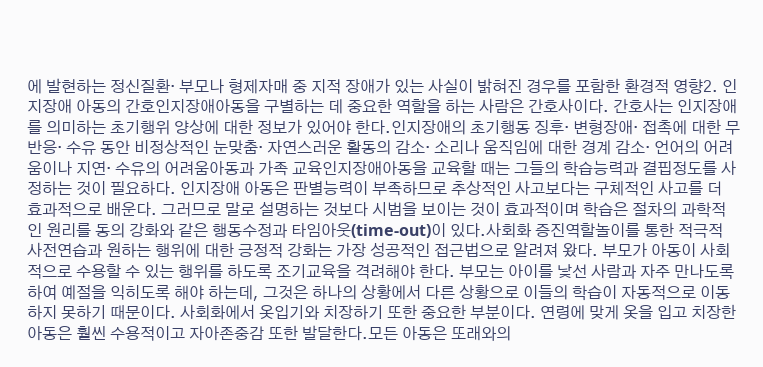에 발현하는 정신질환· 부모나 형제자매 중 지적 장애가 있는 사실이 밝혀진 경우를 포함한 환경적 영향2. 인지장애 아동의 간호인지장애아동을 구별하는 데 중요한 역할을 하는 사람은 간호사이다. 간호사는 인지장애를 의미하는 초기행위 양상에 대한 정보가 있어야 한다.인지장애의 초기행동 징후· 변형장애· 접촉에 대한 무반응· 수유 동안 비정상적인 눈맞춤· 자연스러운 활동의 감소· 소리나 움직임에 대한 경계 감소· 언어의 어려움이나 지연· 수유의 어려움아동과 가족 교육인지장애아동을 교육할 때는 그들의 학습능력과 결핍정도를 사정하는 것이 필요하다. 인지장애 아동은 판별능력이 부족하므로 추상적인 사고보다는 구체적인 사고를 더 효과적으로 배운다. 그러므로 말로 설명하는 것보다 시범을 보이는 것이 효과적이며 학습은 절차의 과학적인 원리를 동의 강화와 같은 행동수정과 타임아웃(time-out)이 있다.사회화 증진역할놀이를 통한 적극적 사전연습과 원하는 행위에 대한 긍정적 강화는 가장 성공적인 접근법으로 알려져 왔다. 부모가 아동이 사회적으로 수용할 수 있는 행위를 하도록 조기교육을 격려해야 한다. 부모는 아이를 낯선 사람과 자주 만나도록 하여 예절을 익히도록 해야 하는데, 그것은 하나의 상황에서 다른 상황으로 이들의 학습이 자동적으로 이동하지 못하기 때문이다. 사회화에서 옷입기와 치장하기 또한 중요한 부분이다. 연령에 맞게 옷을 입고 치장한 아동은 훨씬 수용적이고 자아존중감 또한 발달한다.모든 아동은 또래와의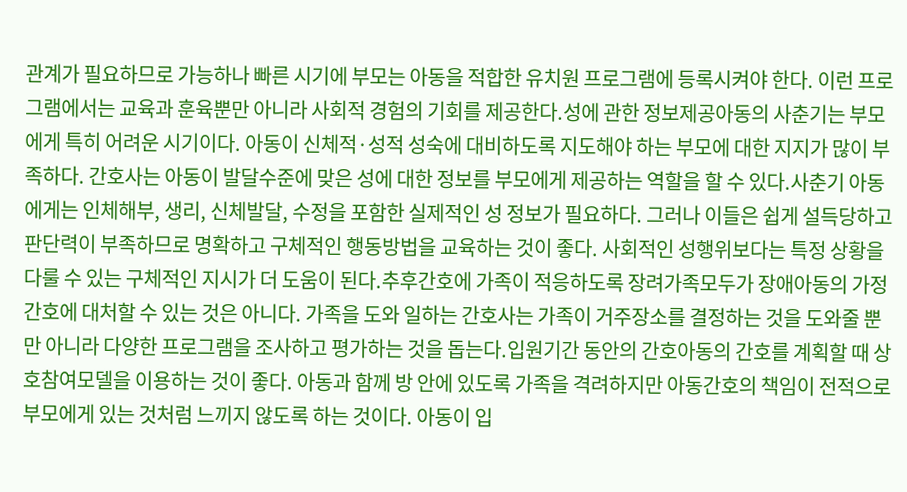관계가 필요하므로 가능하나 빠른 시기에 부모는 아동을 적합한 유치원 프로그램에 등록시켜야 한다. 이런 프로그램에서는 교육과 훈육뿐만 아니라 사회적 경험의 기회를 제공한다.성에 관한 정보제공아동의 사춘기는 부모에게 특히 어려운 시기이다. 아동이 신체적·성적 성숙에 대비하도록 지도해야 하는 부모에 대한 지지가 많이 부족하다. 간호사는 아동이 발달수준에 맞은 성에 대한 정보를 부모에게 제공하는 역할을 할 수 있다.사춘기 아동에게는 인체해부, 생리, 신체발달, 수정을 포함한 실제적인 성 정보가 필요하다. 그러나 이들은 쉽게 설득당하고 판단력이 부족하므로 명확하고 구체적인 행동방법을 교육하는 것이 좋다. 사회적인 성행위보다는 특정 상황을 다룰 수 있는 구체적인 지시가 더 도움이 된다.추후간호에 가족이 적응하도록 장려가족모두가 장애아동의 가정간호에 대처할 수 있는 것은 아니다. 가족을 도와 일하는 간호사는 가족이 거주장소를 결정하는 것을 도와줄 뿐만 아니라 다양한 프로그램을 조사하고 평가하는 것을 돕는다.입원기간 동안의 간호아동의 간호를 계획할 때 상호참여모델을 이용하는 것이 좋다. 아동과 함께 방 안에 있도록 가족을 격려하지만 아동간호의 책임이 전적으로 부모에게 있는 것처럼 느끼지 않도록 하는 것이다. 아동이 입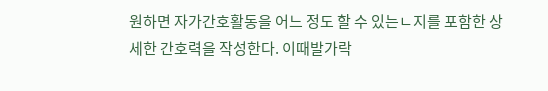원하면 자가간호활동을 어느 정도 할 수 있는ㄴ지를 포함한 상세한 간호력을 작성한다. 이때발가락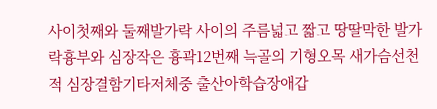사이첫째와 둘째발가락 사이의 주름넓고 짧고 땅딸막한 발가락흉부와 심장작은 흉곽12번째 늑골의 기형오목 새가슴선천적 심장결함기타저체중 출산아학습장애갑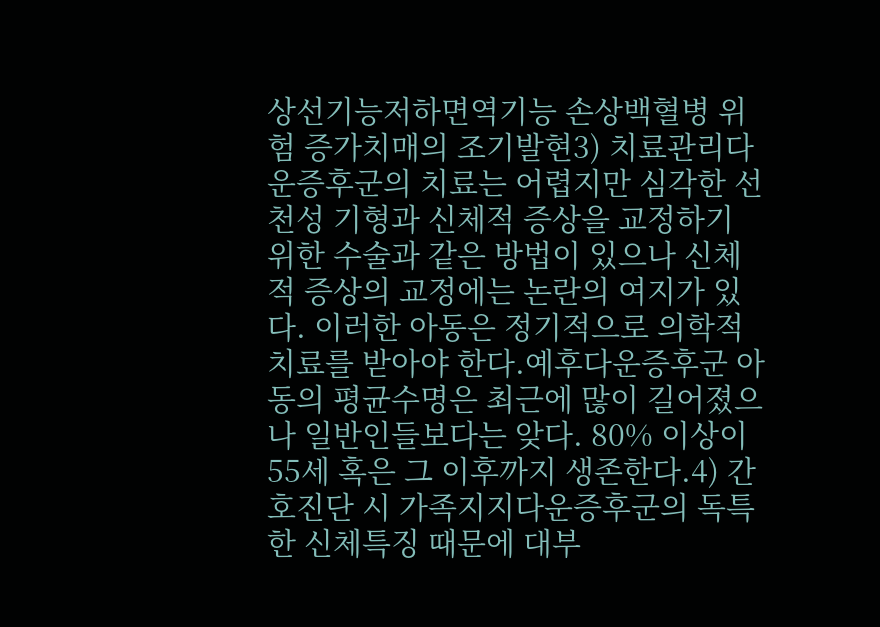상선기능저하면역기능 손상백혈병 위험 증가치매의 조기발현3) 치료관리다운증후군의 치료는 어렵지만 심각한 선천성 기형과 신체적 증상을 교정하기 위한 수술과 같은 방법이 있으나 신체적 증상의 교정에는 논란의 여지가 있다. 이러한 아동은 정기적으로 의학적 치료를 받아야 한다.예후다운증후군 아동의 평균수명은 최근에 많이 길어졌으나 일반인들보다는 앚다. 80% 이상이 55세 혹은 그 이후까지 생존한다.4) 간호진단 시 가족지지다운증후군의 독특한 신체특징 때문에 대부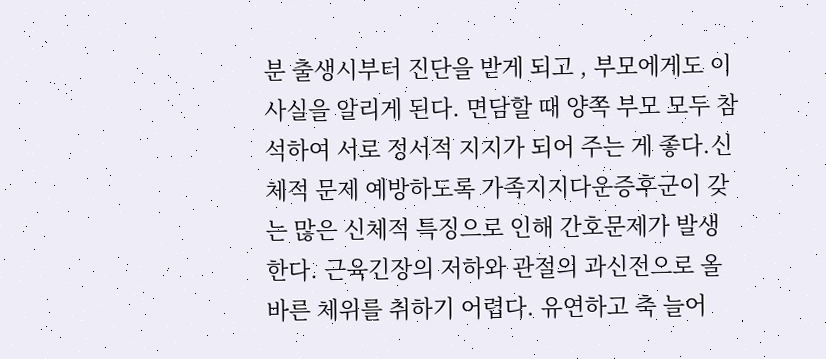분 출생시부터 진단을 받게 되고 , 부모에게도 이 사실을 알리게 된다. 면담할 때 양쪽 부모 모두 참석하여 서로 정서적 지지가 되어 주는 게 좋다.신체적 문제 예방하도록 가족지지다운증후군이 갖는 많은 신체적 특징으로 인해 간호문제가 발생한다. 근육긴장의 저하와 관절의 과신전으로 올바른 체위를 취하기 어렵다. 유연하고 축 늘어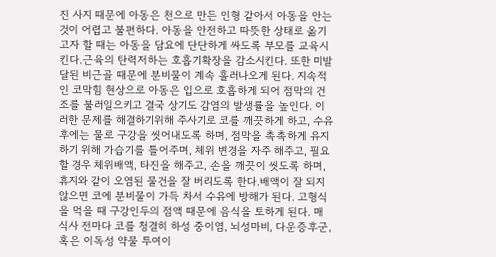진 사지 때문에 아동은 천으로 만든 인형 같아서 아동을 안는 것이 어렵고 불편하다. 아동을 안전하고 따뜻한 상태로 옮기고자 할 때는 아동을 담요에 단단하게 싸도록 부모를 교육시킨다.근육의 탄력저하는 호흡기확장을 감소시킨다. 또한 미발달된 비근골 때문에 분비물이 계속 흘러나오게 된다. 지속적인 코막힘 현상으로 아동은 입으로 호흡하게 되어 점막의 건조를 불러일으키고 결국 상기도 감염의 발생률을 높인다. 이러한 문제를 해결하기위해 주사기로 코를 깨끗하게 하고, 수유 후에는 물로 구강을 씻어내도록 하며, 점막을 촉촉하게 유지하기 위해 가습기를 틀어주며, 체위 변경을 자주 해주고, 필요할 경우 체위배액, 타진을 해주고, 손을 깨끗이 씻도록 하며, 휴지와 같이 오염된 물건을 잘 버리도록 한다.배액이 잘 되지 않으면 코에 분비물이 가득 차서 수유에 방해가 된다. 고형식을 먹을 때 구강인두의 점액 때문에 음식을 토하게 된다. 매 식사 전마다 코를 청결히 하성 중이염, 뇌성마비, 다운증후군, 혹은 이독성 약물 투여이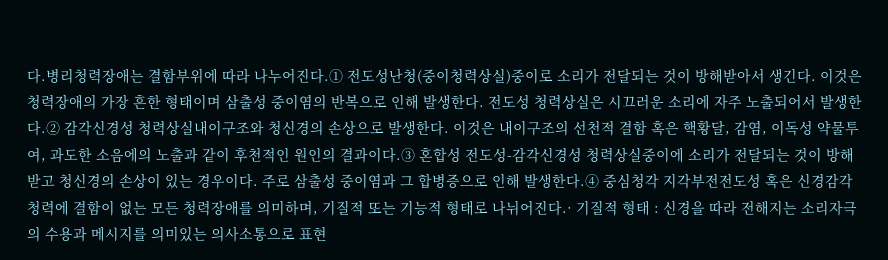다.병리청력장애는 결함부위에 따라 나누어진다.① 전도성난청(중이청력상실)중이로 소리가 전달되는 것이 방해받아서 생긴다. 이것은 청력장애의 가장 흔한 형태이며 삼출성 중이염의 반복으로 인해 발생한다. 전도성 청력상실은 시끄러운 소리에 자주 노출되어서 발생한다.② 감각신경성 청력상실내이구조와 청신경의 손상으로 발생한다. 이것은 내이구조의 선천적 결함 혹은 핵황달, 감염, 이독성 약물투여, 과도한 소음에의 노출과 같이 후천적인 원인의 결과이다.③ 혼합성 전도성-감각신경성 청력상실중이에 소리가 전달되는 것이 방해받고 청신경의 손상이 있는 경우이다. 주로 삼출성 중이염과 그 합병증으로 인해 발생한다.④ 중심청각 지각부전전도성 혹은 신경감각 청력에 결함이 없는 모든 청력장애를 의미하며, 기질적 또는 기능적 형태로 나뉘어진다.· 기질적 형태 : 신경을 따라 전해지는 소리자극의 수용과 메시지를 의미있는 의사소통으로 표현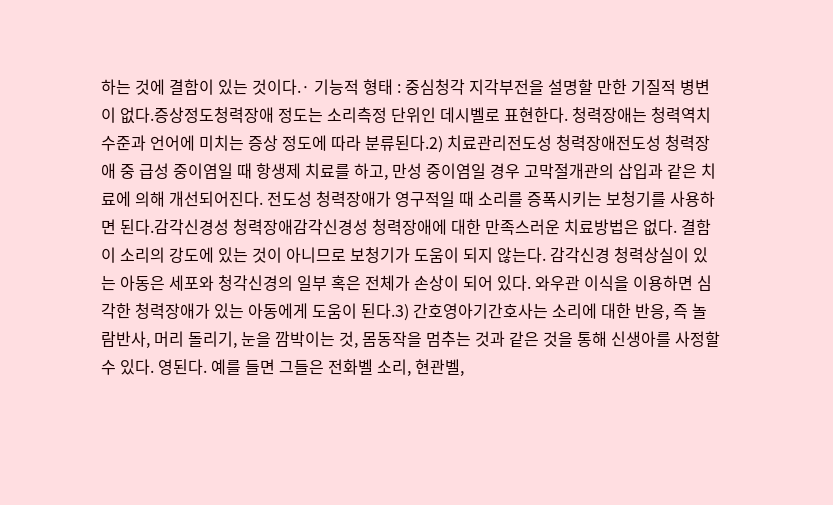하는 것에 결함이 있는 것이다.· 기능적 형태 : 중심청각 지각부전을 설명할 만한 기질적 병변이 없다.증상정도청력장애 정도는 소리측정 단위인 데시벨로 표현한다. 청력장애는 청력역치수준과 언어에 미치는 증상 정도에 따라 분류된다.2) 치료관리전도성 청력장애전도성 청력장애 중 급성 중이염일 때 항생제 치료를 하고, 만성 중이염일 경우 고막절개관의 삽입과 같은 치료에 의해 개선되어진다. 전도성 청력장애가 영구적일 때 소리를 증폭시키는 보청기를 사용하면 된다.감각신경성 청력장애감각신경성 청력장애에 대한 만족스러운 치료방법은 없다. 결함이 소리의 강도에 있는 것이 아니므로 보청기가 도움이 되지 않는다. 감각신경 청력상실이 있는 아동은 세포와 청각신경의 일부 혹은 전체가 손상이 되어 있다. 와우관 이식을 이용하면 심각한 청력장애가 있는 아동에게 도움이 된다.3) 간호영아기간호사는 소리에 대한 반응, 즉 놀람반사, 머리 돌리기, 눈을 깜박이는 것, 몸동작을 멈추는 것과 같은 것을 통해 신생아를 사정할 수 있다. 영된다. 예를 들면 그들은 전화벨 소리, 현관벨,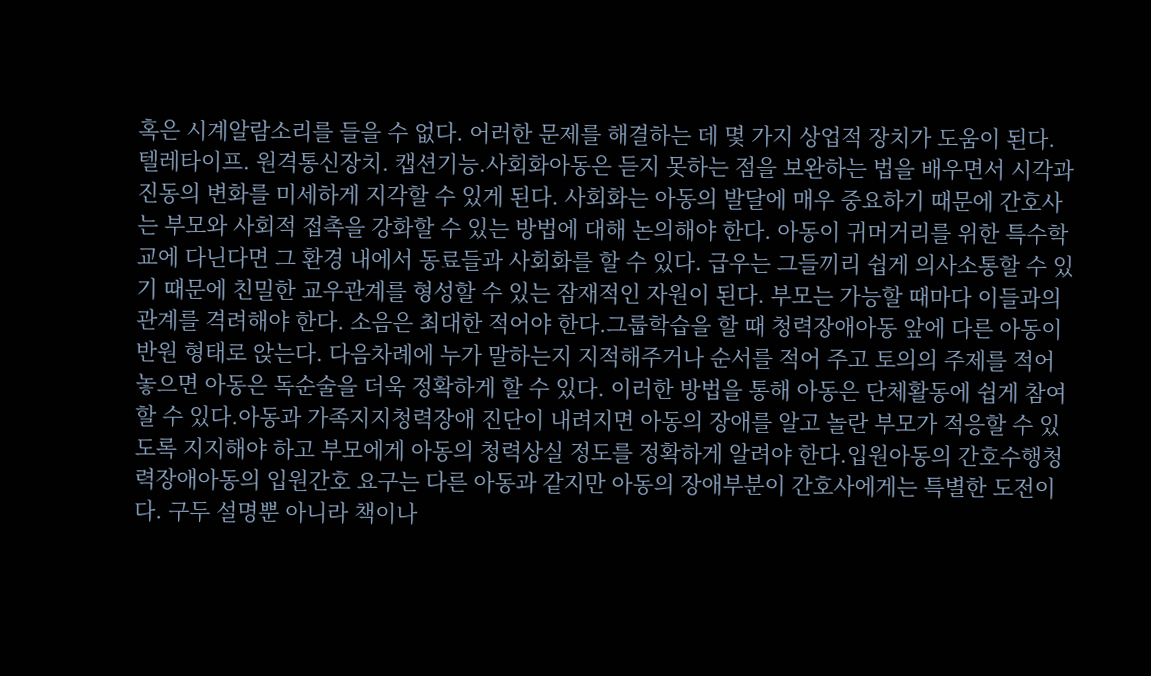혹은 시계알람소리를 들을 수 없다. 어러한 문제를 해결하는 데 몇 가지 상업적 장치가 도움이 된다. 텔레타이프. 원격통신장치. 캡션기능.사회화아동은 듣지 못하는 점을 보완하는 법을 배우면서 시각과 진동의 변화를 미세하게 지각할 수 있게 된다. 사회화는 아동의 발달에 매우 중요하기 때문에 간호사는 부모와 사회적 접촉을 강화할 수 있는 방법에 대해 논의해야 한다. 아동이 귀머거리를 위한 특수학교에 다닌다면 그 환경 내에서 동료들과 사회화를 할 수 있다. 급우는 그들끼리 쉽게 의사소통할 수 있기 때문에 친밀한 교우관계를 형성할 수 있는 잠재적인 자원이 된다. 부모는 가능할 때마다 이들과의 관계를 격려해야 한다. 소음은 최대한 적어야 한다.그룹학습을 할 때 청력장애아동 앞에 다른 아동이 반원 형태로 앉는다. 다음차례에 누가 말하는지 지적해주거나 순서를 적어 주고 토의의 주제를 적어 놓으면 아동은 독순술을 더욱 정확하게 할 수 있다. 이러한 방법을 통해 아동은 단체활동에 쉽게 참여할 수 있다.아동과 가족지지청력장애 진단이 내려지면 아동의 장애를 알고 놀란 부모가 적응할 수 있도록 지지해야 하고 부모에게 아동의 청력상실 정도를 정확하게 알려야 한다.입원아동의 간호수행청력장애아동의 입원간호 요구는 다른 아동과 같지만 아동의 장애부분이 간호사에게는 특별한 도전이다. 구두 설명뿐 아니라 책이나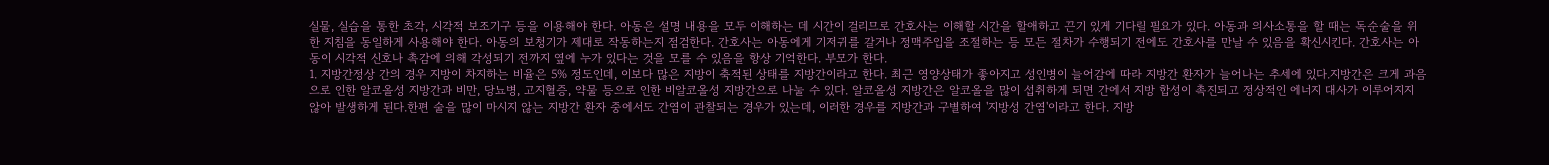실물, 실습을 통한 초각, 시각적 보조기구 등을 이용해야 한다. 아동은 설명 내용을 모두 이해하는 데 시간이 걸리므로 간호사는 이해할 시간을 할애하고 끈기 있게 기다릴 필요가 있다. 아동과 의사소통을 할 때는 독순술을 위한 지침을 동일하게 사용해야 한다. 아동의 보청기가 제대로 작동하는지 점검한다. 간호사는 아동에게 기저귀를 갈거나 정맥주입을 조절하는 등 모든 절차가 수행되기 전에도 간호사를 만날 수 있음을 확신시킨다. 간호사는 아동이 시각적 신호나 촉감에 의해 각성되기 전까지 옆에 누가 있다는 것을 모를 수 있음을 항상 기억한다. 부모가 한다.
1. 지방간정상 간의 경우 지방이 차지하는 비율은 5% 정도인데, 이보다 많은 지방이 축적된 상태를 지방간이라고 한다. 최근 영양상태가 좋아지고 성인병이 늘어감에 따라 지방간 환자가 늘어나는 추세에 있다.지방간은 크게 과음으로 인한 알코올성 지방간과 비만, 당뇨병, 고지혈증, 약물 등으로 인한 비알코올성 지방간으로 나눌 수 있다. 알코올성 지방간은 알코올을 많이 섭취하게 되면 간에서 지방 합성이 촉진되고 정상적인 에너지 대사가 이루어지지 않아 발생하게 된다.한편 술을 많이 마시지 않는 지방간 환자 중에서도 간염이 관찰되는 경우가 있는데, 이러한 경우를 지방간과 구별하여 '지방성 간염'이라고 한다. 지방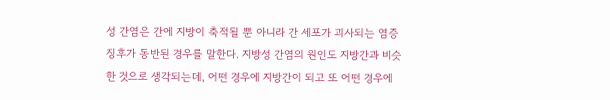성 간염은 간에 지방이 축적될 뿐 아니라 간 세포가 괴사되는 염증 징후가 동반된 경우를 말한다. 지방성 간염의 원인도 지방간과 비슷한 것으로 생각되는데, 어떤 경우에 지방간이 되고 또 어떤 경우에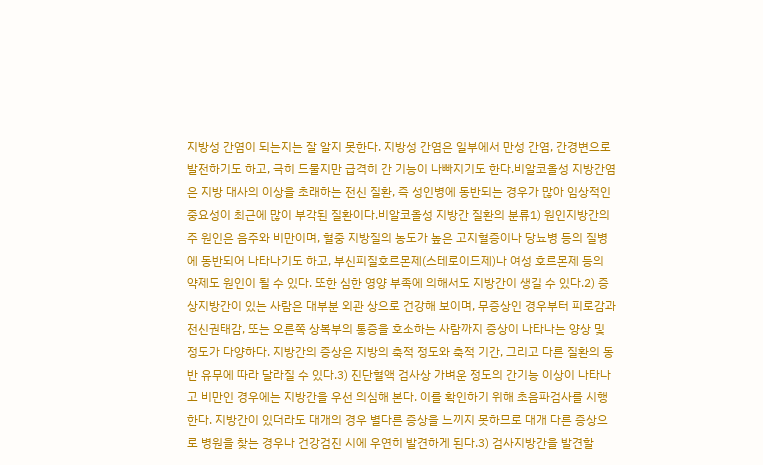지방성 간염이 되는지는 잘 알지 못한다. 지방성 간염은 일부에서 만성 간염, 간경변으로 발전하기도 하고, 극히 드물지만 급격히 간 기능이 나빠지기도 한다.비알코올성 지방간염은 지방 대사의 이상을 초래하는 전신 질환, 즉 성인병에 동반되는 경우가 많아 임상적인 중요성이 최근에 많이 부각된 질환이다.비알코올성 지방간 질환의 분류1) 원인지방간의 주 원인은 음주와 비만이며, 혈중 지방질의 농도가 높은 고지혈증이나 당뇨병 등의 질병에 동반되어 나타나기도 하고, 부신피질호르몬제(스테로이드제)나 여성 호르몬제 등의 약제도 원인이 될 수 있다. 또한 심한 영양 부족에 의해서도 지방간이 생길 수 있다.2) 증상지방간이 있는 사람은 대부분 외관 상으로 건강해 보이며, 무증상인 경우부터 피로감과 전신권태감, 또는 오른쪽 상복부의 통증을 호소하는 사람까지 증상이 나타나는 양상 및 정도가 다양하다. 지방간의 증상은 지방의 축적 정도와 축적 기간, 그리고 다른 질환의 동반 유무에 따라 달라질 수 있다.3) 진단혈액 검사상 가벼운 정도의 간기능 이상이 나타나고 비만인 경우에는 지방간을 우선 의심해 본다. 이를 확인하기 위해 초음파검사를 시행한다. 지방간이 있더라도 대개의 경우 별다른 증상을 느끼지 못하므로 대개 다른 증상으로 병원을 찾는 경우나 건강검진 시에 우연히 발견하게 된다.3) 검사지방간을 발견할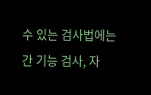수 있는 검사법에는 간 기능 검사, 자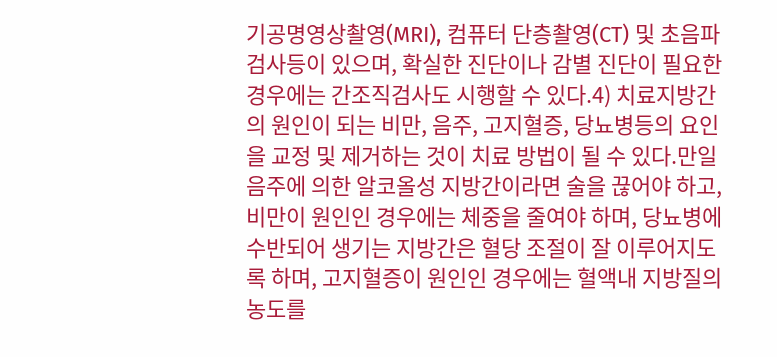기공명영상촬영(MRI), 컴퓨터 단층촬영(CT) 및 초음파 검사등이 있으며, 확실한 진단이나 감별 진단이 필요한 경우에는 간조직검사도 시행할 수 있다.4) 치료지방간의 원인이 되는 비만, 음주, 고지혈증, 당뇨병등의 요인을 교정 및 제거하는 것이 치료 방법이 될 수 있다.만일 음주에 의한 알코올성 지방간이라면 술을 끊어야 하고, 비만이 원인인 경우에는 체중을 줄여야 하며, 당뇨병에 수반되어 생기는 지방간은 혈당 조절이 잘 이루어지도록 하며, 고지혈증이 원인인 경우에는 혈액내 지방질의 농도를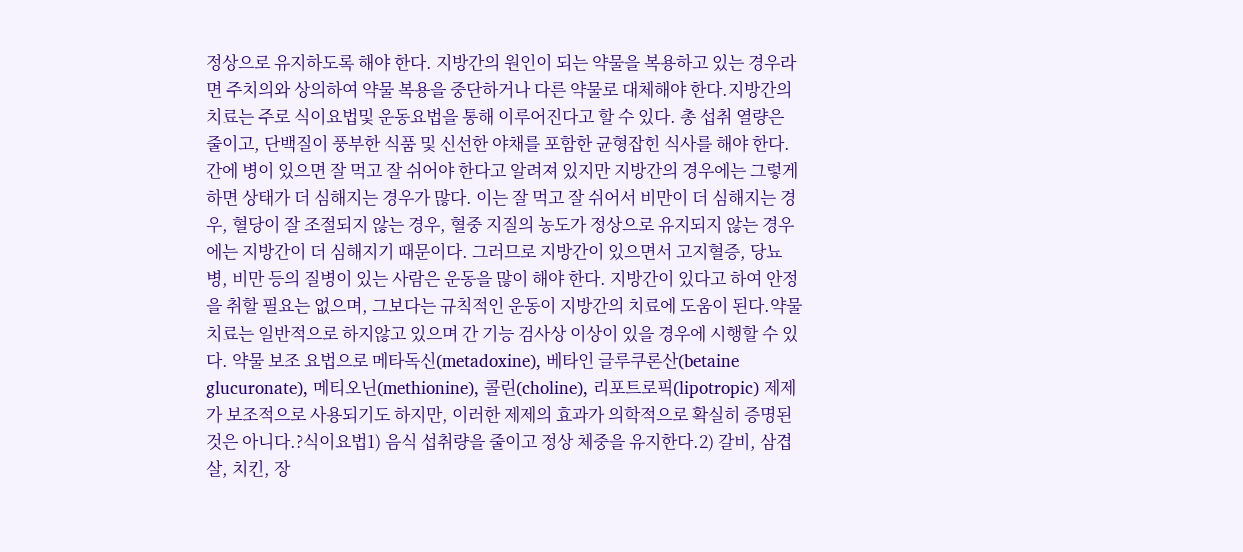정상으로 유지하도록 해야 한다. 지방간의 원인이 되는 약물을 복용하고 있는 경우라면 주치의와 상의하여 약물 복용을 중단하거나 다른 약물로 대체해야 한다.지방간의 치료는 주로 식이요법및 운동요법을 통해 이루어진다고 할 수 있다. 총 섭취 열량은 줄이고, 단백질이 풍부한 식품 및 신선한 야채를 포함한 균형잡힌 식사를 해야 한다.간에 병이 있으면 잘 먹고 잘 쉬어야 한다고 알려져 있지만 지방간의 경우에는 그렇게 하면 상태가 더 심해지는 경우가 많다. 이는 잘 먹고 잘 쉬어서 비만이 더 심해지는 경우, 혈당이 잘 조절되지 않는 경우, 혈중 지질의 농도가 정상으로 유지되지 않는 경우에는 지방간이 더 심해지기 때문이다. 그러므로 지방간이 있으면서 고지혈증, 당뇨병, 비만 등의 질병이 있는 사람은 운동을 많이 해야 한다. 지방간이 있다고 하여 안정을 취할 필요는 없으며, 그보다는 규칙적인 운동이 지방간의 치료에 도움이 된다.약물치료는 일반적으로 하지않고 있으며 간 기능 검사상 이상이 있을 경우에 시행할 수 있다. 약물 보조 요법으로 메타독신(metadoxine), 베타인 글루쿠론산(betaine glucuronate), 메티오닌(methionine), 콜린(choline), 리포트로픽(lipotropic) 제제가 보조적으로 사용되기도 하지만, 이러한 제제의 효과가 의학적으로 확실히 증명된 것은 아니다.?식이요법1) 음식 섭취량을 줄이고 정상 체중을 유지한다.2) 갈비, 삼겹살, 치킨, 장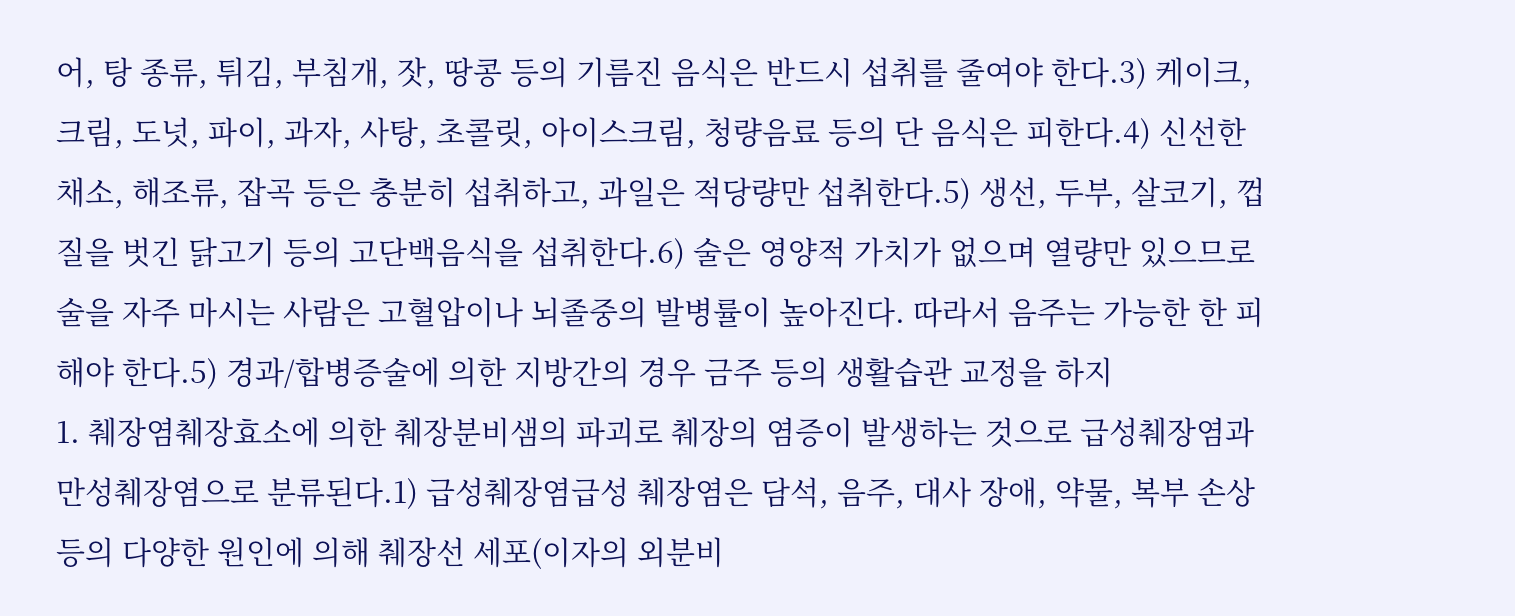어, 탕 종류, 튀김, 부침개, 잣, 땅콩 등의 기름진 음식은 반드시 섭취를 줄여야 한다.3) 케이크, 크림, 도넛, 파이, 과자, 사탕, 초콜릿, 아이스크림, 청량음료 등의 단 음식은 피한다.4) 신선한 채소, 해조류, 잡곡 등은 충분히 섭취하고, 과일은 적당량만 섭취한다.5) 생선, 두부, 살코기, 껍질을 벗긴 닭고기 등의 고단백음식을 섭취한다.6) 술은 영양적 가치가 없으며 열량만 있으므로 술을 자주 마시는 사람은 고혈압이나 뇌졸중의 발병률이 높아진다. 따라서 음주는 가능한 한 피해야 한다.5) 경과/합병증술에 의한 지방간의 경우 금주 등의 생활습관 교정을 하지
1. 췌장염췌장효소에 의한 췌장분비샘의 파괴로 췌장의 염증이 발생하는 것으로 급성췌장염과 만성췌장염으로 분류된다.1) 급성췌장염급성 췌장염은 담석, 음주, 대사 장애, 약물, 복부 손상 등의 다양한 원인에 의해 췌장선 세포(이자의 외분비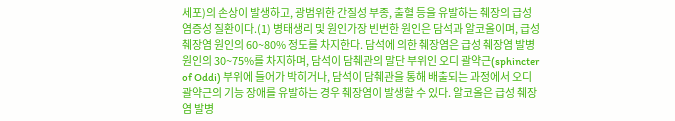세포)의 손상이 발생하고, 광범위한 간질성 부종, 출혈 등을 유발하는 췌장의 급성 염증성 질환이다.(1) 병태생리 및 원인가장 빈번한 원인은 담석과 알코올이며, 급성 췌장염 원인의 60~80% 정도를 차지한다. 담석에 의한 췌장염은 급성 췌장염 발병 원인의 30~75%를 차지하며, 담석이 담췌관의 말단 부위인 오디 괄약근(sphincter of Oddi) 부위에 들어가 박히거나, 담석이 담췌관을 통해 배출되는 과정에서 오디 괄약근의 기능 장애를 유발하는 경우 췌장염이 발생할 수 있다. 알코올은 급성 췌장염 발병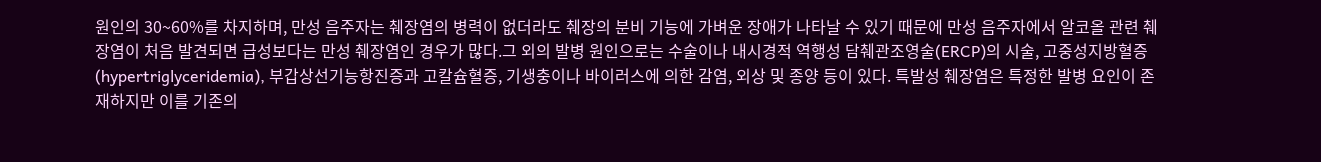원인의 30~60%를 차지하며, 만성 음주자는 췌장염의 병력이 없더라도 췌장의 분비 기능에 가벼운 장애가 나타날 수 있기 때문에 만성 음주자에서 알코올 관련 췌장염이 처음 발견되면 급성보다는 만성 췌장염인 경우가 많다.그 외의 발병 원인으로는 수술이나 내시경적 역행성 담췌관조영술(ERCP)의 시술, 고중성지방혈증(hypertriglyceridemia), 부갑상선기능항진증과 고칼슘혈증, 기생충이나 바이러스에 의한 감염, 외상 및 종양 등이 있다. 특발성 췌장염은 특정한 발병 요인이 존재하지만 이를 기존의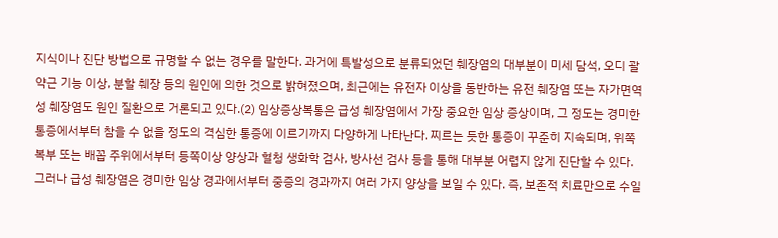지식이나 진단 방법으로 규명할 수 없는 경우를 말한다. 과거에 특발성으로 분류되었던 췌장염의 대부분이 미세 담석, 오디 괄약근 기능 이상, 분할 췌장 등의 원인에 의한 것으로 밝혀졌으며, 최근에는 유전자 이상을 동반하는 유전 췌장염 또는 자가면역성 췌장염도 원인 질환으로 거론되고 있다.(2) 임상증상복통은 급성 췌장염에서 가장 중요한 임상 증상이며, 그 정도는 경미한 통증에서부터 참을 수 없을 정도의 격심한 통증에 이르기까지 다양하게 나타난다. 찌르는 듯한 통증이 꾸준히 지속되며, 위쪽 복부 또는 배꼽 주위에서부터 등쪽이상 양상과 혈청 생화학 검사, 방사선 검사 등을 통해 대부분 어렵지 않게 진단할 수 있다. 그러나 급성 췌장염은 경미한 임상 경과에서부터 중증의 경과까지 여러 가지 양상을 보일 수 있다. 즉, 보존적 치료만으로 수일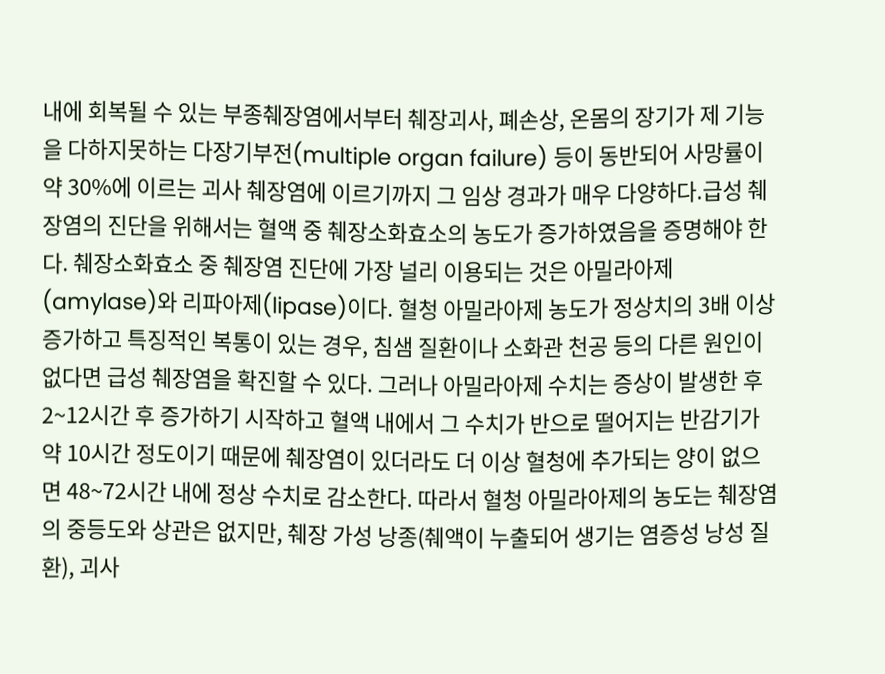내에 회복될 수 있는 부종췌장염에서부터 췌장괴사, 폐손상, 온몸의 장기가 제 기능을 다하지못하는 다장기부전(multiple organ failure) 등이 동반되어 사망률이 약 30%에 이르는 괴사 췌장염에 이르기까지 그 임상 경과가 매우 다양하다.급성 췌장염의 진단을 위해서는 혈액 중 췌장소화효소의 농도가 증가하였음을 증명해야 한다. 췌장소화효소 중 췌장염 진단에 가장 널리 이용되는 것은 아밀라아제(amylase)와 리파아제(lipase)이다. 혈청 아밀라아제 농도가 정상치의 3배 이상 증가하고 특징적인 복통이 있는 경우, 침샘 질환이나 소화관 천공 등의 다른 원인이 없다면 급성 췌장염을 확진할 수 있다. 그러나 아밀라아제 수치는 증상이 발생한 후 2~12시간 후 증가하기 시작하고 혈액 내에서 그 수치가 반으로 떨어지는 반감기가 약 10시간 정도이기 때문에 췌장염이 있더라도 더 이상 혈청에 추가되는 양이 없으면 48~72시간 내에 정상 수치로 감소한다. 따라서 혈청 아밀라아제의 농도는 췌장염의 중등도와 상관은 없지만, 췌장 가성 낭종(췌액이 누출되어 생기는 염증성 낭성 질환), 괴사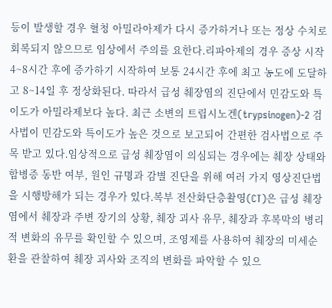등이 발생할 경우 혈청 아밀라아제가 다시 증가하거나 또는 정상 수치로 회복되지 않으므로 임상에서 주의를 요한다.리파아제의 경우 증상 시작 4~8시간 후에 증가하기 시작하여 보통 24시간 후에 최고 농도에 도달하고 8~14일 후 정상화된다. 따라서 급성 췌장염의 진단에서 민감도와 특이도가 아밀라제보다 높다. 최근 소변의 트립시노겐(trypsinogen)-2 검사법이 민감도와 특이도가 높은 것으로 보고되어 간편한 검사법으로 주목 받고 있다.임상적으로 급성 췌장염이 의심되는 경우에는 췌장 상태와 합병증 동반 여부, 원인 규명과 감별 진단을 위해 여러 가지 영상진단법을 시행방해가 되는 경우가 있다.복부 전산화단층촬영(CT)은 급성 췌장염에서 췌장과 주변 장기의 상황, 췌장 괴사 유무, 췌장과 후복막의 병리적 변화의 유무를 확인할 수 있으며, 조영제를 사용하여 췌장의 미세순환을 관찰하여 췌장 괴사와 조직의 변화를 파악할 수 있으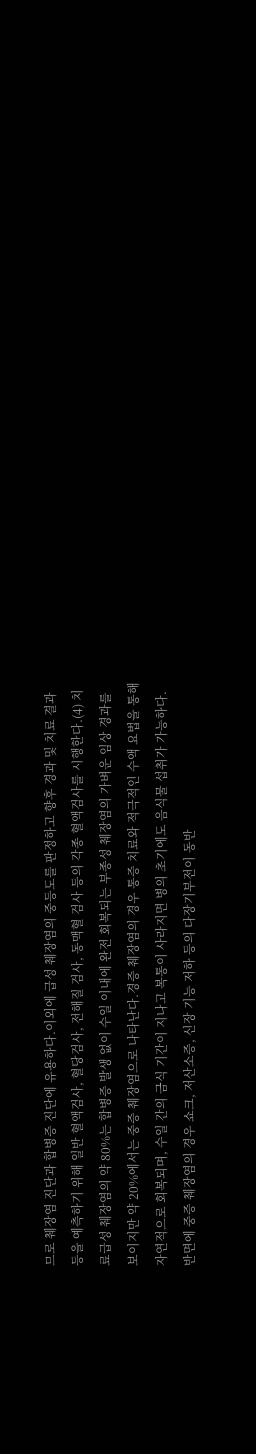므로 췌장염 진단과 합병증 진단에 유용하다.이외에 급성 췌장염의 중등도를 판정하고 향후 경과 및 치료 결과 등을 예측하기 위해 일반 혈액검사, 혈당검사, 전해질 검사, 동맥혈 검사 등의 각종 혈액검사를 시행한다.(4) 치료급성 췌장염의 약 80%는 합병증 발생 없이 수일 이내에 완전 회복되는 부종성 췌장염의 가벼운 임상 경과를 보이지만 약 20%에서는 중증 췌장염으로 나타난다.경증 췌장염의 경우 통증 치료와 적극적인 수액 요법을 통해 자연적으로 회복되며, 수일 간의 금식 기간이 지나고 복통이 사라지면 병의 초기에도 음식물 섭취가 가능하다. 반면에 중증 췌장염의 경우 쇼크, 저산소증, 신장 기능 저하 등의 다장기부전이 동반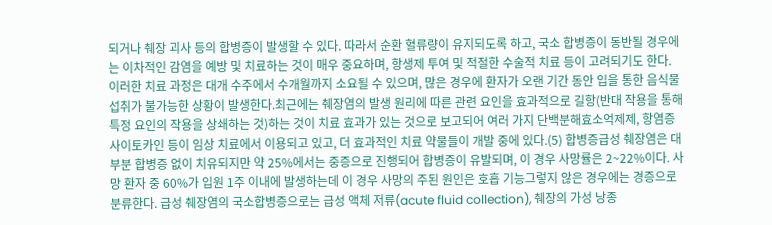되거나 췌장 괴사 등의 합병증이 발생할 수 있다. 따라서 순환 혈류량이 유지되도록 하고, 국소 합병증이 동반될 경우에는 이차적인 감염을 예방 및 치료하는 것이 매우 중요하며, 항생제 투여 및 적절한 수술적 치료 등이 고려되기도 한다. 이러한 치료 과정은 대개 수주에서 수개월까지 소요될 수 있으며, 많은 경우에 환자가 오랜 기간 동안 입을 통한 음식물 섭취가 불가능한 상황이 발생한다.최근에는 췌장염의 발생 원리에 따른 관련 요인을 효과적으로 길항(반대 작용을 통해 특정 요인의 작용을 상쇄하는 것)하는 것이 치료 효과가 있는 것으로 보고되어 여러 가지 단백분해효소억제제, 항염증사이토카인 등이 임상 치료에서 이용되고 있고, 더 효과적인 치료 약물들이 개발 중에 있다.(5) 합병증급성 췌장염은 대부분 합병증 없이 치유되지만 약 25%에서는 중증으로 진행되어 합병증이 유발되며, 이 경우 사망률은 2~22%이다. 사망 환자 중 60%가 입원 1주 이내에 발생하는데 이 경우 사망의 주된 원인은 호흡 기능그렇지 않은 경우에는 경증으로 분류한다. 급성 췌장염의 국소합병증으로는 급성 액체 저류(acute fluid collection), 췌장의 가성 낭종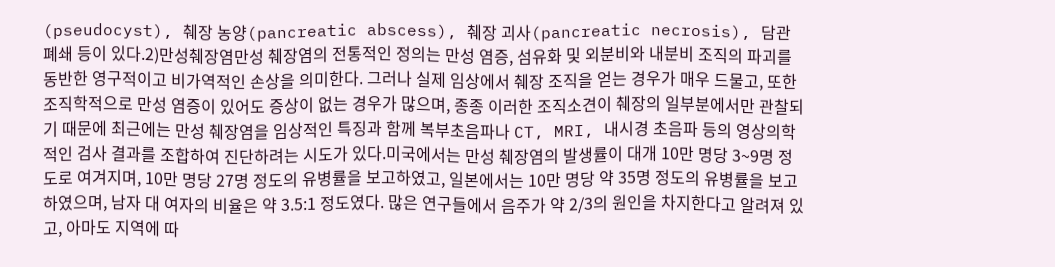(pseudocyst), 췌장 농양(pancreatic abscess), 췌장 괴사(pancreatic necrosis), 담관 폐쇄 등이 있다.2)만성췌장염만성 췌장염의 전통적인 정의는 만성 염증, 섬유화 및 외분비와 내분비 조직의 파괴를 동반한 영구적이고 비가역적인 손상을 의미한다. 그러나 실제 임상에서 췌장 조직을 얻는 경우가 매우 드물고, 또한 조직학적으로 만성 염증이 있어도 증상이 없는 경우가 많으며, 종종 이러한 조직소견이 췌장의 일부분에서만 관찰되기 때문에 최근에는 만성 췌장염을 임상적인 특징과 함께 복부초음파나 CT, MRI, 내시경 초음파 등의 영상의학적인 검사 결과를 조합하여 진단하려는 시도가 있다.미국에서는 만성 췌장염의 발생률이 대개 10만 명당 3~9명 정도로 여겨지며, 10만 명당 27명 정도의 유병률을 보고하였고, 일본에서는 10만 명당 약 35명 정도의 유병률을 보고하였으며, 남자 대 여자의 비율은 약 3.5:1 정도였다. 많은 연구들에서 음주가 약 2/3의 원인을 차지한다고 알려져 있고, 아마도 지역에 따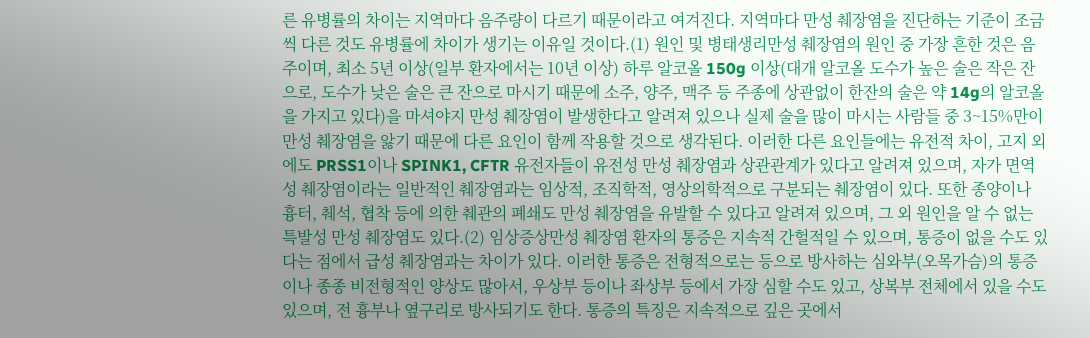른 유병률의 차이는 지역마다 음주량이 다르기 때문이라고 여겨진다. 지역마다 만성 췌장염을 진단하는 기준이 조금씩 다른 것도 유병률에 차이가 생기는 이유일 것이다.(1) 원인 및 병태생리만성 췌장염의 원인 중 가장 흔한 것은 음주이며, 최소 5년 이상(일부 환자에서는 10년 이상) 하루 알코올 150g 이상(대개 알코올 도수가 높은 술은 작은 잔으로, 도수가 낮은 술은 큰 잔으로 마시기 때문에 소주, 양주, 맥주 등 주종에 상관없이 한잔의 술은 약 14g의 알코올을 가지고 있다)을 마셔야지 만성 췌장염이 발생한다고 알려져 있으나 실제 술을 많이 마시는 사람들 중 3~15%만이 만성 췌장염을 앓기 때문에 다른 요인이 함께 작용할 것으로 생각된다. 이러한 다른 요인들에는 유전적 차이, 고지 외에도 PRSS1이나 SPINK1, CFTR 유전자들이 유전성 만성 췌장염과 상관관계가 있다고 알려져 있으며, 자가 면역성 췌장염이라는 일반적인 췌장염과는 임상적, 조직학적, 영상의학적으로 구분되는 췌장염이 있다. 또한 종양이나 흉터, 췌석, 협착 등에 의한 췌관의 폐쇄도 만성 췌장염을 유발할 수 있다고 알려져 있으며, 그 외 원인을 알 수 없는 특발성 만성 췌장염도 있다.(2) 임상증상만성 췌장염 환자의 통증은 지속적 간헐적일 수 있으며, 통증이 없을 수도 있다는 점에서 급성 췌장염과는 차이가 있다. 이러한 통증은 전형적으로는 등으로 방사하는 심와부(오목가슴)의 통증이나 종종 비전형적인 양상도 많아서, 우상부 등이나 좌상부 등에서 가장 심할 수도 있고, 상복부 전체에서 있을 수도 있으며, 전 흉부나 옆구리로 방사되기도 한다. 통증의 특징은 지속적으로 깊은 곳에서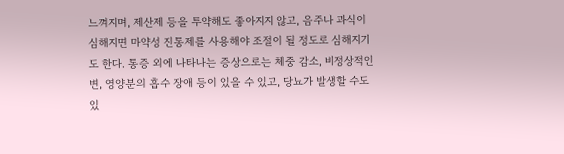느껴지며, 제산제 등을 투약해도 좋아지지 않고, 음주나 과식이 심해지면 마약성 진통제를 사용해야 조절이 될 정도로 심해지기도 한다. 통증 외에 나타나는 증상으로는 체중 감소, 비정상적인 변, 영양분의 흡수 장애 등이 있을 수 있고, 당뇨가 발생할 수도 있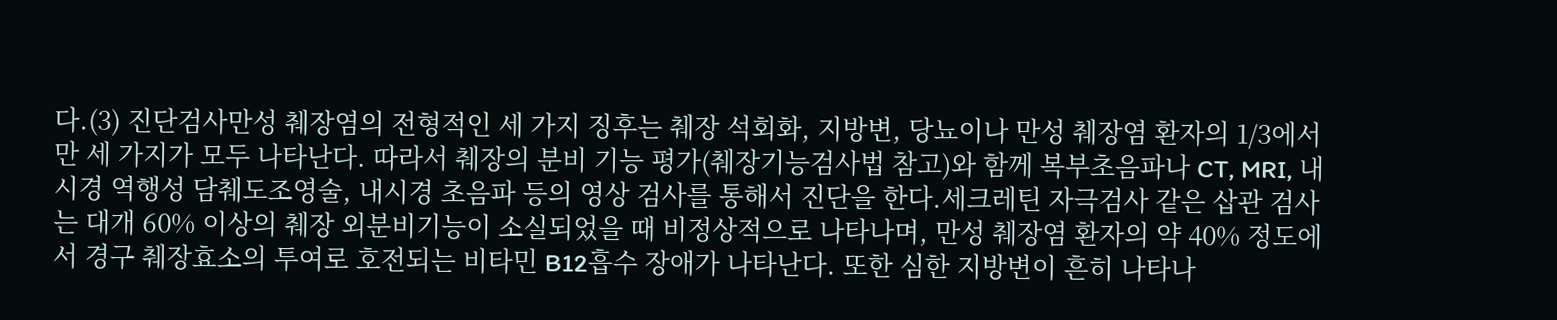다.(3) 진단검사만성 췌장염의 전형적인 세 가지 징후는 췌장 석회화, 지방변, 당뇨이나 만성 췌장염 환자의 1/3에서만 세 가지가 모두 나타난다. 따라서 췌장의 분비 기능 평가(췌장기능검사법 참고)와 함께 복부초음파나 CT, MRI, 내시경 역행성 담췌도조영술, 내시경 초음파 등의 영상 검사를 통해서 진단을 한다.세크레틴 자극검사 같은 삽관 검사는 대개 60% 이상의 췌장 외분비기능이 소실되었을 때 비정상적으로 나타나며, 만성 췌장염 환자의 약 40% 정도에서 경구 췌장효소의 투여로 호전되는 비타민 B12흡수 장애가 나타난다. 또한 심한 지방변이 흔히 나타나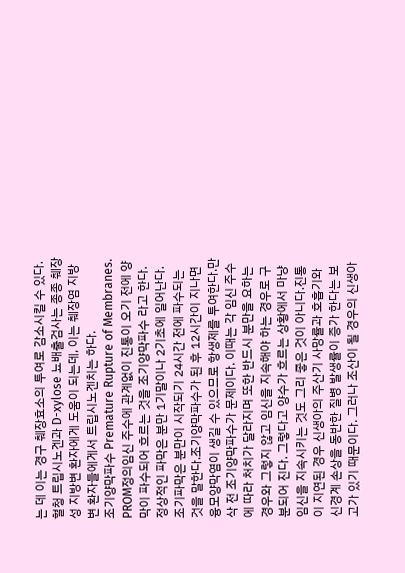는 데 이는 경구 췌장효소의 투여로 감소시킬 수 있다. 혈청 트립시노겐과 D-xylose 뇨배출검사는 종종 췌장성 지방변 환자에게 도움이 되는데, 이는 췌장염 지방변 환자들에게서 트립시노겐치는 하다.
조기양막파수 Premature Rupture of Membranes. PROM정의임신 주수에 관계없이 진통이 오기 전에 양막이 파수되어 흐르는 것을 조기양막파수 라고 한다. 정상적인 파막은 분만 1기말이나 2기초에 일어난다.조기파막은 분만이 시작되기 24시간 전에 파수되는 것을 말한다.조기양막파수가 된 후 12시간이 지나면 융모양막염이 생길 수 있으므로 항생제를 투여한다.만삭 전 조기양막파수가 문제이다. 이때는 각 임신 주수에 따라 처치가 달라지며 또한 반드시 분만을 요하는 경우와 그렇지 않고 임신을 지속해야 하는 경우로 구분되어 진다. 그렇다고 양수가 흐르는 상황에서 마냥 임신을 지속시키는 것도 그리 좋은 것이 아니다.진통이 지연된 경우 신생아의 주산기 사망률과 호흡기와 신경계 손상을 동반한 질병 발생률이 증가 한다는 보고가 있기 때문이다. 그러나 조산이 될 경우의 신생아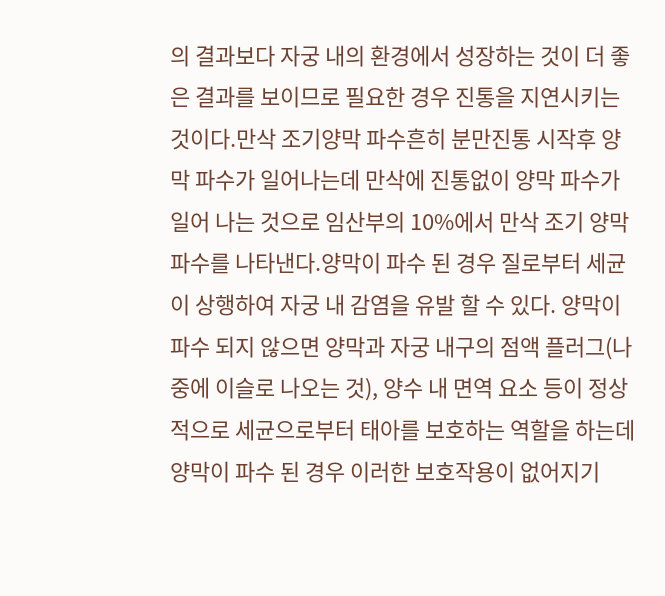의 결과보다 자궁 내의 환경에서 성장하는 것이 더 좋은 결과를 보이므로 필요한 경우 진통을 지연시키는 것이다.만삭 조기양막 파수흔히 분만진통 시작후 양막 파수가 일어나는데 만삭에 진통없이 양막 파수가 일어 나는 것으로 임산부의 10%에서 만삭 조기 양막파수를 나타낸다.양막이 파수 된 경우 질로부터 세균이 상행하여 자궁 내 감염을 유발 할 수 있다. 양막이 파수 되지 않으면 양막과 자궁 내구의 점액 플러그(나중에 이슬로 나오는 것), 양수 내 면역 요소 등이 정상적으로 세균으로부터 태아를 보호하는 역할을 하는데 양막이 파수 된 경우 이러한 보호작용이 없어지기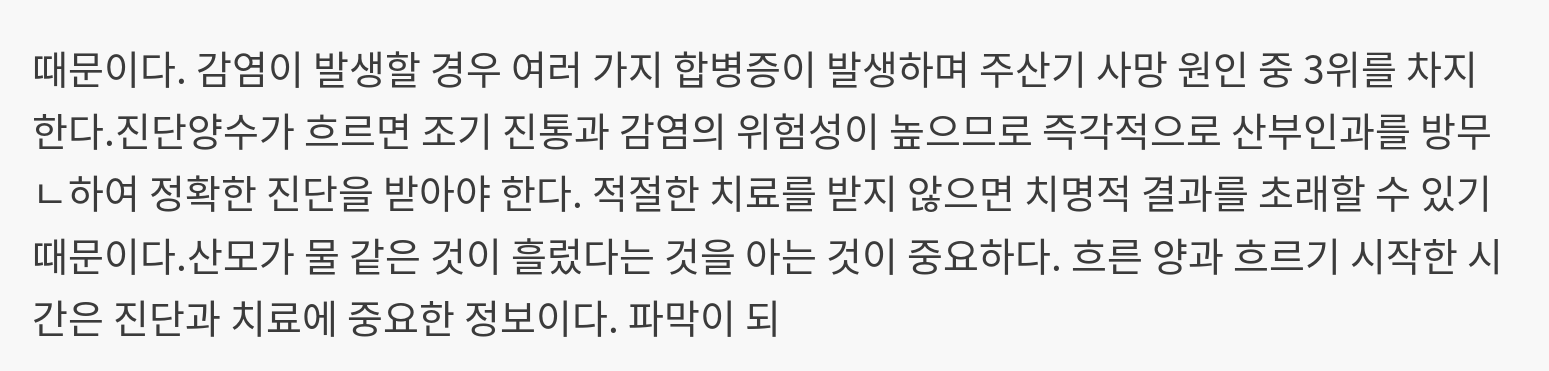때문이다. 감염이 발생할 경우 여러 가지 합병증이 발생하며 주산기 사망 원인 중 3위를 차지 한다.진단양수가 흐르면 조기 진통과 감염의 위험성이 높으므로 즉각적으로 산부인과를 방무ㄴ하여 정확한 진단을 받아야 한다. 적절한 치료를 받지 않으면 치명적 결과를 초래할 수 있기 때문이다.산모가 물 같은 것이 흘렀다는 것을 아는 것이 중요하다. 흐른 양과 흐르기 시작한 시간은 진단과 치료에 중요한 정보이다. 파막이 되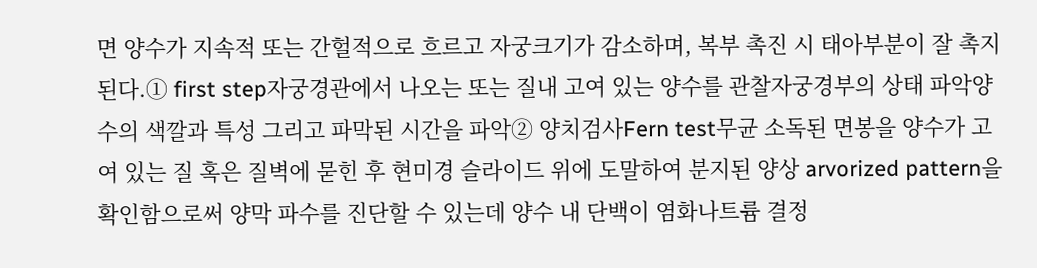면 양수가 지속적 또는 간헐적으로 흐르고 자궁크기가 감소하며, 복부 촉진 시 태아부분이 잘 촉지 된다.① first step자궁경관에서 나오는 또는 질내 고여 있는 양수를 관찰자궁경부의 상태 파악양수의 색깔과 특성 그리고 파막된 시간을 파악② 양치검사Fern test무균 소독된 면봉을 양수가 고여 있는 질 혹은 질벽에 묻힌 후 현미경 슬라이드 위에 도말하여 분지된 양상 arvorized pattern을 확인함으로써 양막 파수를 진단할 수 있는데 양수 내 단백이 염화나트륨 결정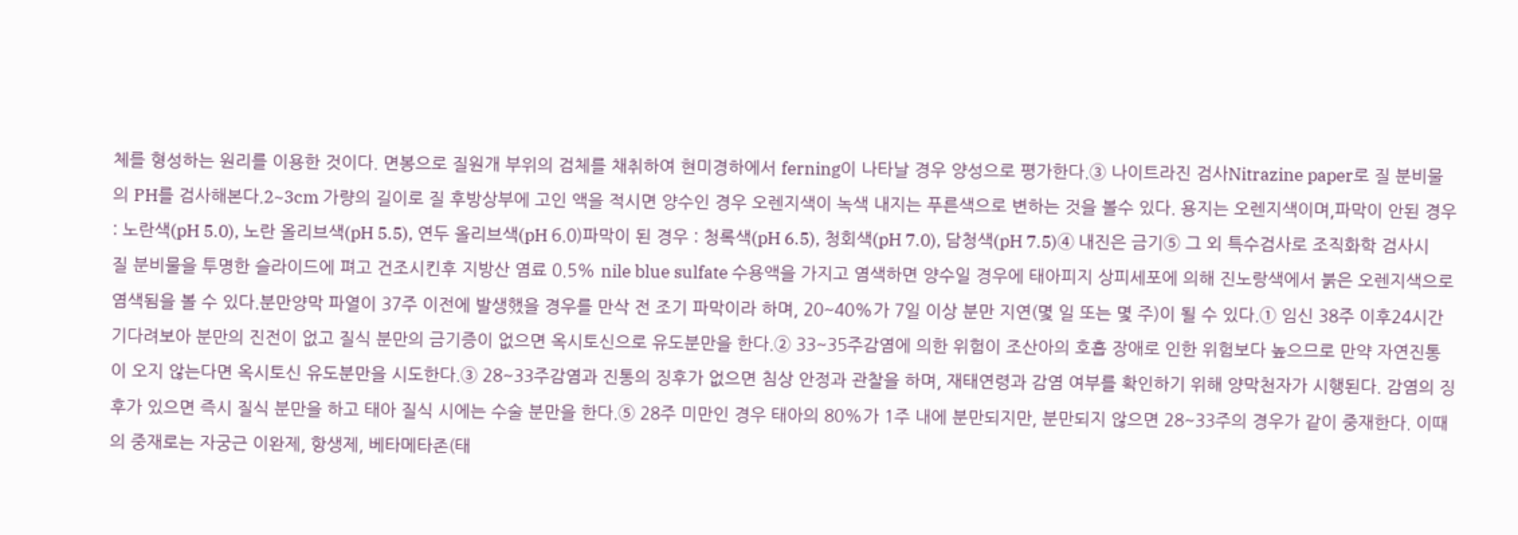체를 형성하는 원리를 이용한 것이다. 면봉으로 질원개 부위의 검체를 채취하여 현미경하에서 ferning이 나타날 경우 양성으로 평가한다.③ 나이트라진 검사Nitrazine paper로 질 분비물의 PH를 검사해본다.2~3cm 가량의 길이로 질 후방상부에 고인 액을 적시면 양수인 경우 오렌지색이 녹색 내지는 푸른색으로 변하는 것을 볼수 있다. 용지는 오렌지색이며,파막이 안된 경우 : 노란색(pH 5.0), 노란 올리브색(pH 5.5), 연두 올리브색(pH 6.0)파막이 된 경우 : 청록색(pH 6.5), 청회색(pH 7.0), 담청색(pH 7.5)④ 내진은 금기⑤ 그 외 특수검사로 조직화학 검사시 질 분비물을 투명한 슬라이드에 펴고 건조시킨후 지방산 염료 0.5% nile blue sulfate 수용액을 가지고 염색하면 양수일 경우에 태아피지 상피세포에 의해 진노랑색에서 붉은 오렌지색으로 염색됨을 볼 수 있다.분만양막 파열이 37주 이전에 발생했을 경우를 만삭 전 조기 파막이라 하며, 20~40%가 7일 이상 분만 지연(몇 일 또는 몇 주)이 될 수 있다.① 임신 38주 이후24시간 기다려보아 분만의 진전이 없고 질식 분만의 금기증이 없으면 옥시토신으로 유도분만을 한다.② 33~35주감염에 의한 위험이 조산아의 호흡 장애로 인한 위험보다 높으므로 만약 자연진통이 오지 않는다면 옥시토신 유도분만을 시도한다.③ 28~33주감염과 진통의 징후가 없으면 침상 안정과 관찰을 하며, 재태연령과 감염 여부를 확인하기 위해 양막천자가 시행된다. 감염의 징후가 있으면 즉시 질식 분만을 하고 태아 질식 시에는 수술 분만을 한다.⑤ 28주 미만인 경우 태아의 80%가 1주 내에 분만되지만, 분만되지 않으면 28~33주의 경우가 같이 중재한다. 이때의 중재로는 자궁근 이완제, 항생제, 베타메타존(태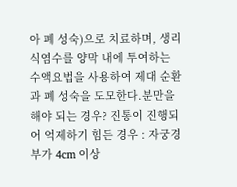아 폐 성숙)으로 치료하며, 생리식염수를 양막 내에 투여하는 수액요법을 사용하여 제대 순환과 폐 성숙을 도모한다.분만을 해야 되는 경우? 진통이 진행되어 억제하기 힘든 경우 : 자궁경부가 4cm 이상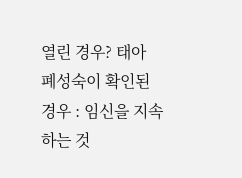열린 경우? 태아 폐성숙이 확인된 경우 : 임신을 지속하는 것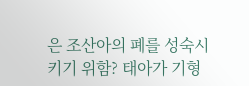은 조산아의 폐를 성숙시키기 위함? 태아가 기형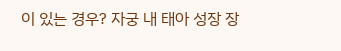이 있는 경우? 자궁 내 태아 성장 장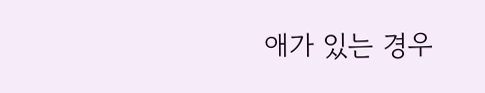애가 있는 경우